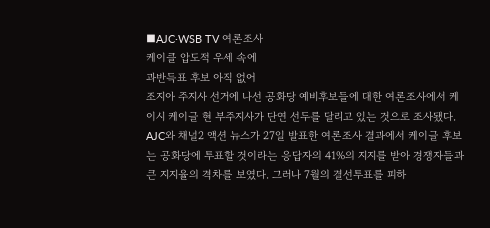■AJC·WSB TV 여론조사
케이클 압도적 우세 속에
과반득표 후보 아직 없어
조지아 주지사 선거에 나선 공화당 예비후보들에 대한 여론조사에서 케이시 케이글 현 부주지사가 단연 선두를 달리고 있는 것으로 조사됐다.
AJC와 채널2 액션 뉴스가 27일 발표한 여론조사 결과에서 케이글 후보는 공화당에 투표할 것이라는 응답자의 41%의 지지를 받아 경쟁자들과 큰 지지율의 격차를 보였다. 그러나 7월의 결선투표를 피하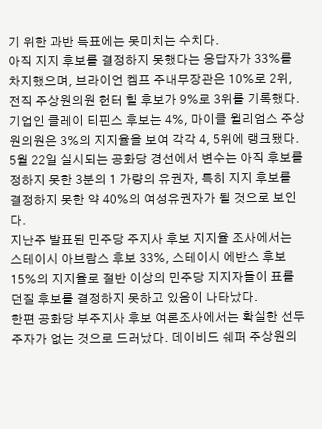기 위한 과반 득표에는 못미치는 수치다.
아직 지지 후보를 결정하지 못했다는 응답자가 33%를 차지했으며, 브라이언 켐프 주내무장관은 10%로 2위, 전직 주상원의원 헌터 힐 후보가 9%로 3위를 기록했다. 기업인 클레이 티핀스 후보는 4%, 마이클 윌리엄스 주상원의원은 3%의 지지율을 보여 각각 4, 5위에 랭크됐다.
5월 22일 실시되는 공화당 경선에서 변수는 아직 후보를 정하지 못한 3분의 1 가량의 유권자, 특히 지지 후보를 결정하지 못한 약 40%의 여성유권자가 될 것으로 보인다.
지난주 발표된 민주당 주지사 후보 지지율 조사에서는 스테이시 아브람스 후보 33%, 스테이시 에반스 후보 15%의 지지율로 절반 이상의 민주당 지지자들이 표를 던질 후보를 결정하지 못하고 있음이 나타났다.
한편 공화당 부주지사 후보 여론조사에서는 확실한 선두주자가 없는 것으로 드러났다. 데이비드 쉐퍼 주상원의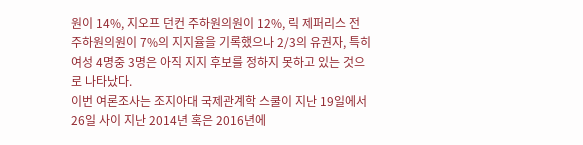원이 14%, 지오프 던컨 주하원의원이 12%, 릭 제퍼리스 전 주하원의원이 7%의 지지율을 기록했으나 2/3의 유권자, 특히 여성 4명중 3명은 아직 지지 후보를 정하지 못하고 있는 것으로 나타났다.
이번 여론조사는 조지아대 국제관계학 스쿨이 지난 19일에서 26일 사이 지난 2014년 혹은 2016년에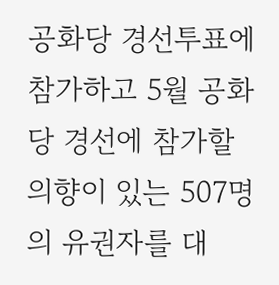공화당 경선투표에 참가하고 5월 공화당 경선에 참가할 의향이 있는 507명의 유권자를 대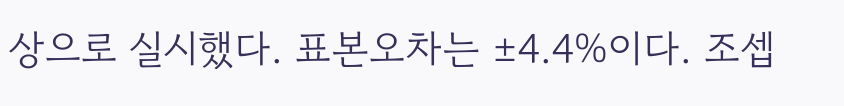상으로 실시했다. 표본오차는 ±4.4%이다. 조셉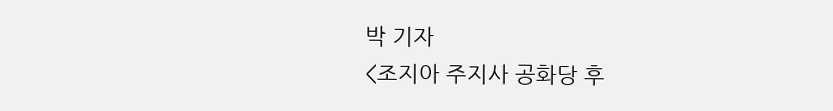박 기자
<조지아 주지사 공화당 후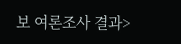보 여론조사 결과>